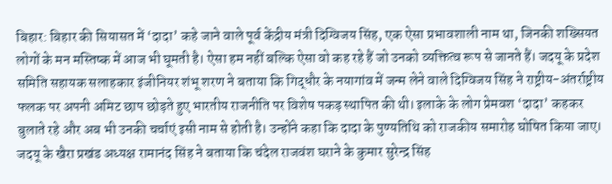बिहार: बिहार की सियासत में ‘दादा’ कहे जाने वाले पूर्व केंद्रीय मंत्री दिग्विजय सिंह, एक ऐसा प्रभावशाली नाम था, जिनकी शख्सियत लोगों के मन मस्तिष्क में आज भी घूमती है। ऐसा हम नहीं बल्कि ऐसा वो कह रहे हैं जो उनको व्यक्तित्व रूप से जानते हैं। जदयू के प्रदेश समिति सहायक सलाहकार इंजीनियर शंभू शरण ने बताया कि गिद्धौर के नयागांव में जन्म लेने वाले दिग्विजय सिंह ने राष्ट्रीय-अंतर्राष्ट्रीय फलक पर अपनी अमिट छाप छोड़ते हुए भारतीय राजनीति पर विशेष पकड़ स्थापित की थी। इलाके के लोग प्रेमवश ‘दादा’ कहकर बुलाते रहे और अब भी उनकी चर्चाएं इसी नाम से होती है। उन्होंने कहा कि दादा के पुण्यतिथि को राजकीय समारोह घोषित किया जाए। जदयू के खैरा प्रखंड अध्यक्ष रामानंद सिंह ने बताया कि चंदेल राजवंश घराने के कुमार सुरेन्द्र सिंह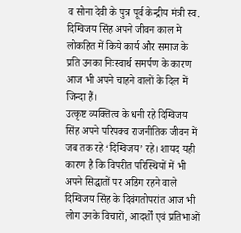व सोना देवी के पुत्र पूर्व केन्द्रीय मंत्री स्व. दिग्विजय सिंह अपने जीवन काल मे लोकहित में किये कार्य और समाज के प्रति उनका निःस्वार्थ समर्पण के कारण आज भी अपने चाहने वालों के दिल में जिन्दा हैं।
उत्कृष्ट व्यक्तित्व के धनी रहे दिग्विजय सिंह अपने परिपक्व राजनीतिक जीवन में जब तक रहे ‘दिग्विजय’ रहे। शायद यही कारण है कि विपरीत परिस्थियों में भी अपने सिद्धातों पर अडिग रहने वाले दिग्विजय सिंह के दिवंगतोपरांत आज भी लोग उनके विचारों, आदर्शों एवं प्रतिभाओं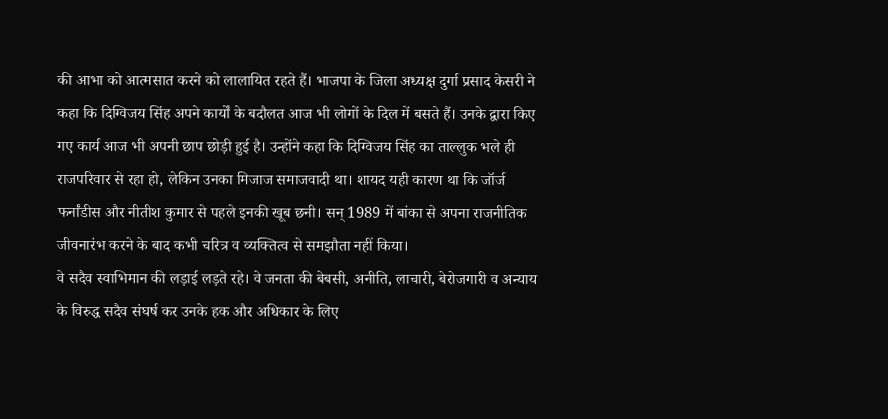की आभा को आत्मसात करने को लालायित रहते हैं। भाजपा के जिला अध्यक्ष दुर्गा प्रसाद केसरी ने कहा कि दिग्विजय सिंह अपने कार्यों के बदौलत आज भी लोगों के दिल में बसते हैं। उनके द्वारा किए गए कार्य आज भी अपनी छाप छोड़ी हुई है। उन्होंने कहा कि दिग्विजय सिंह का ताल्लुक भले ही राजपरिवार से रहा हो, लेकिन उनका मिजाज समाजवादी था। शायद यही कारण था कि जॉर्ज फर्नांडीस और नीतीश कुमार से पहले इनकी खूब छनी। सन् 1989 में बांका से अपना राजनीतिक जीवनारंभ करने के बाद कभी चरित्र व व्यक्तित्व से समझौता नहीं किया।
वे सदैव स्वाभिमान की लड़ाई लड़ते रहे। वे जनता की बेबसी, अनीति, लाचारी, बेरोजगारी व अन्याय के विरुद्ध सदैव संघर्ष कर उनके हक और अधिकार के लिए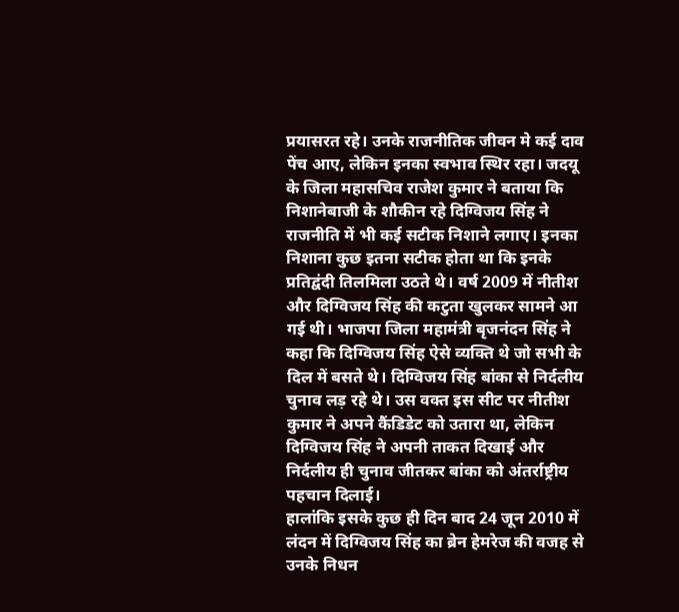प्रयासरत रहे। उनके राजनीतिक जीवन मे कई दाव पेंच आए, लेकिन इनका स्वभाव स्थिर रहा। जदयू के जिला महासचिव राजेश कुमार ने बताया कि निशानेबाजी के शौकीन रहे दिग्विजय सिंह ने राजनीति में भी कई सटीक निशाने लगाए। इनका निशाना कुछ इतना सटीक होता था कि इनके प्रतिद्वंदी तिलमिला उठते थे। वर्ष 2009 में नीतीश और दिग्विजय सिंह की कटुता खुलकर सामने आ गई थी। भाजपा जिला महामंत्री बृजनंदन सिंह ने कहा कि दिग्विजय सिंह ऐसे व्यक्ति थे जो सभी के दिल में बसते थे। दिग्विजय सिंह बांका से निर्दलीय चुनाव लड़ रहे थे। उस वक्त इस सीट पर नीतीश कुमार ने अपने कैंडिडेट को उतारा था, लेकिन दिग्विजय सिंह ने अपनी ताकत दिखाई और निर्दलीय ही चुनाव जीतकर बांका को अंतर्राष्ट्रीय पहचान दिलाई।
हालांकि इसके कुछ ही दिन बाद 24 जून 2010 में लंदन में दिग्विजय सिंह का ब्रेन हेमरेज की वजह से उनके निधन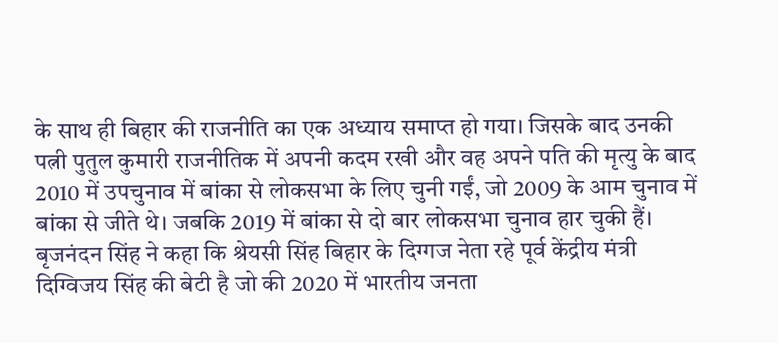के साथ ही बिहार की राजनीति का एक अध्याय समाप्त हो गया। जिसके बाद उनकी पत्नी पुतुल कुमारी राजनीतिक में अपनी कदम रखी और वह अपने पति की मृत्यु के बाद 2010 में उपचुनाव में बांका से लोकसभा के लिए चुनी गईं, जो 2009 के आम चुनाव में बांका से जीते थे। जबकि 2019 में बांका से दो बार लोकसभा चुनाव हार चुकी हैं। बृजनंदन सिंह ने कहा कि श्रेयसी सिंह बिहार के दिग्गज नेता रहे पूर्व केंद्रीय मंत्री दिग्विजय सिंह की बेटी है जो की 2020 में भारतीय जनता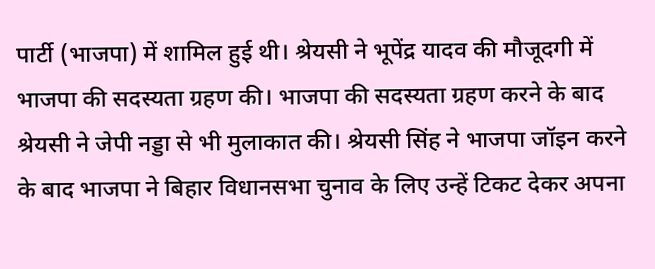पार्टी (भाजपा) में शामिल हुई थी। श्रेयसी ने भूपेंद्र यादव की मौजूदगी में भाजपा की सदस्यता ग्रहण की। भाजपा की सदस्यता ग्रहण करने के बाद श्रेयसी ने जेपी नड्डा से भी मुलाकात की। श्रेयसी सिंह ने भाजपा जॉइन करने के बाद भाजपा ने बिहार विधानसभा चुनाव के लिए उन्हें टिकट देकर अपना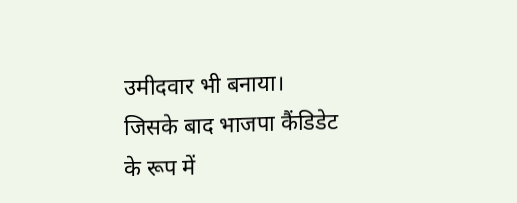उमीदवार भी बनाया। जिसके बाद भाजपा कैंडिडेट के रूप में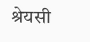श्रेयसी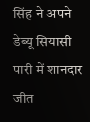सिंह ने अपने डेब्यू सियासी पारी में शानदार जीत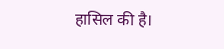हासिल की है।